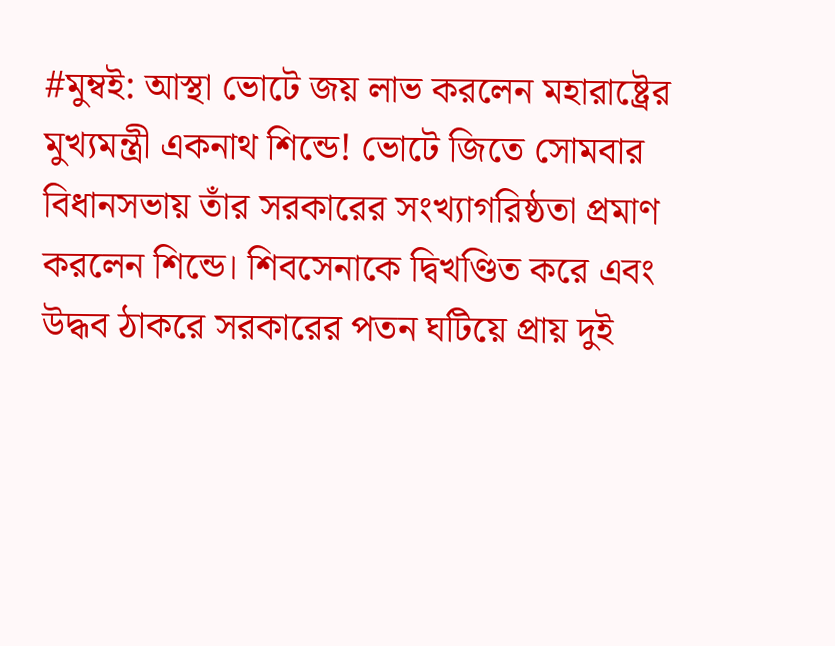#মুম্বই: আস্থা ভোটে জয় লাভ করলেন মহারাষ্ট্রের মুখ্যমন্ত্রী একনাথ শিন্ডে! ভোটে জিতে সোমবার বিধানসভায় তাঁর সরকারের সংখ্যাগরিষ্ঠতা প্রমাণ করলেন শিন্ডে। শিবসেনাকে দ্বিখণ্ডিত করে এবং উদ্ধব ঠাকরে সরকারের পতন ঘটিয়ে প্রায় দুই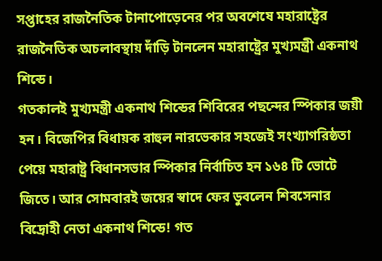সপ্তাহের রাজনৈতিক টানাপোড়েনের পর অবশেষে মহারাষ্ট্রের রাজনৈতিক অচলাবস্থায় দাঁড়ি টানলেন মহারাষ্ট্রের মুখ্যমন্ত্রী একনাথ শিন্ডে।
গতকালই মুখ্যমন্ত্রী একনাথ শিন্ডের শিবিরের পছন্দের স্পিকার জয়ী হন। বিজেপির বিধায়ক রাহুল নারভেকার সহজেই সংখ্যাগরিষ্ঠতা পেয়ে মহারাষ্ট্র বিধানসভার স্পিকার নির্বাচিত হন ১৬৪ টি ভোটে জিতে। আর সোমবারই জয়ের স্বাদে ফের ডুবলেন শিবসেনার বিদ্রোহী নেতা একনাথ শিন্ডে! গত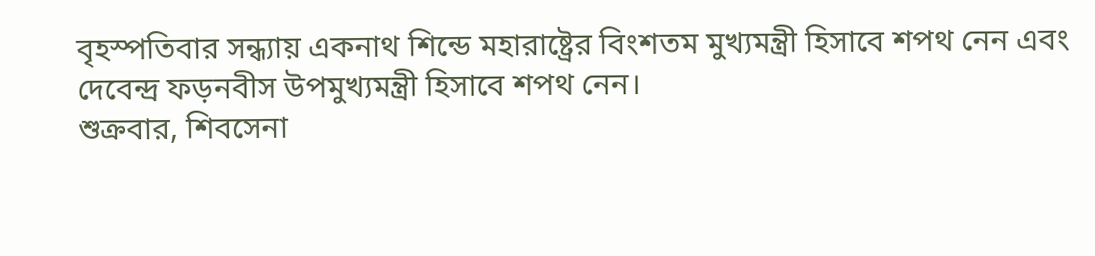বৃহস্পতিবার সন্ধ্যায় একনাথ শিন্ডে মহারাষ্ট্রের বিংশতম মুখ্যমন্ত্রী হিসাবে শপথ নেন এবং দেবেন্দ্র ফড়নবীস উপমুখ্যমন্ত্রী হিসাবে শপথ নেন।
শুক্রবার, শিবসেনা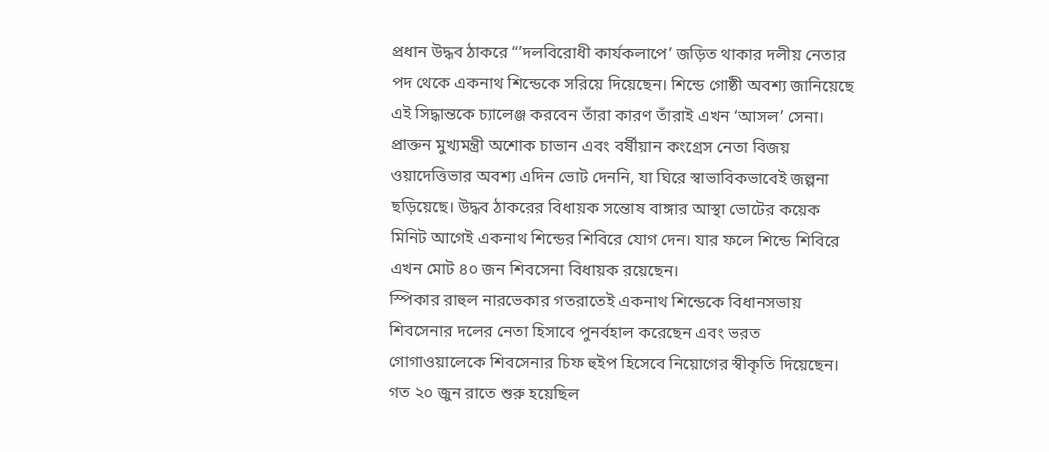প্রধান উদ্ধব ঠাকরে “’দলবিরোধী কার্যকলাপে’ জড়িত থাকার দলীয় নেতার পদ থেকে একনাথ শিন্ডেকে সরিয়ে দিয়েছেন। শিন্ডে গোষ্ঠী অবশ্য জানিয়েছে এই সিদ্ধান্তকে চ্যালেঞ্জ করবেন তাঁরা কারণ তাঁরাই এখন ‘আসল’ সেনা।
প্রাক্তন মুখ্যমন্ত্রী অশোক চাভান এবং বর্ষীয়ান কংগ্রেস নেতা বিজয় ওয়াদেত্তিভার অবশ্য এদিন ভোট দেননি, যা ঘিরে স্বাভাবিকভাবেই জল্পনা ছড়িয়েছে। উদ্ধব ঠাকরের বিধায়ক সন্তোষ বাঙ্গার আস্থা ভোটের কয়েক মিনিট আগেই একনাথ শিন্ডের শিবিরে যোগ দেন। যার ফলে শিন্ডে শিবিরে এখন মোট ৪০ জন শিবসেনা বিধায়ক রয়েছেন।
স্পিকার রাহুল নারভেকার গতরাতেই একনাথ শিন্ডেকে বিধানসভায় শিবসেনার দলের নেতা হিসাবে পুনর্বহাল করেছেন এবং ভরত গোগাওয়ালেকে শিবসেনার চিফ হুইপ হিসেবে নিয়োগের স্বীকৃতি দিয়েছেন।
গত ২০ জুন রাতে শুরু হয়েছিল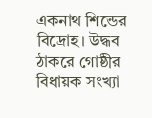একনাথ শিন্ডের বিদ্রোহ। উদ্ধব ঠাকরে গোষ্ঠীর বিধায়ক সংখ্যা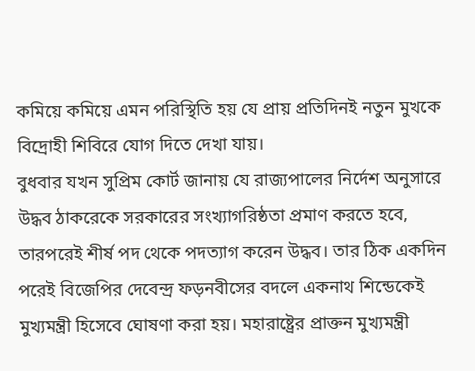কমিয়ে কমিয়ে এমন পরিস্থিতি হয় যে প্রায় প্রতিদিনই নতুন মুখকে বিদ্রোহী শিবিরে যোগ দিতে দেখা যায়।
বুধবার যখন সুপ্রিম কোর্ট জানায় যে রাজ্যপালের নির্দেশ অনুসারে উদ্ধব ঠাকরেকে সরকারের সংখ্যাগরিষ্ঠতা প্রমাণ করতে হবে, তারপরেই শীর্ষ পদ থেকে পদত্যাগ করেন উদ্ধব। তার ঠিক একদিন পরেই বিজেপির দেবেন্দ্র ফড়নবীসের বদলে একনাথ শিন্ডেকেই মুখ্যমন্ত্রী হিসেবে ঘোষণা করা হয়। মহারাষ্ট্রের প্রাক্তন মুখ্যমন্ত্রী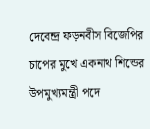দেবেন্দ্র ফড়নবীস বিজেপির চাপের মুখে একনাথ শিন্ডের উপমুখ্যমন্ত্রী পদে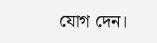যোগ দেন।